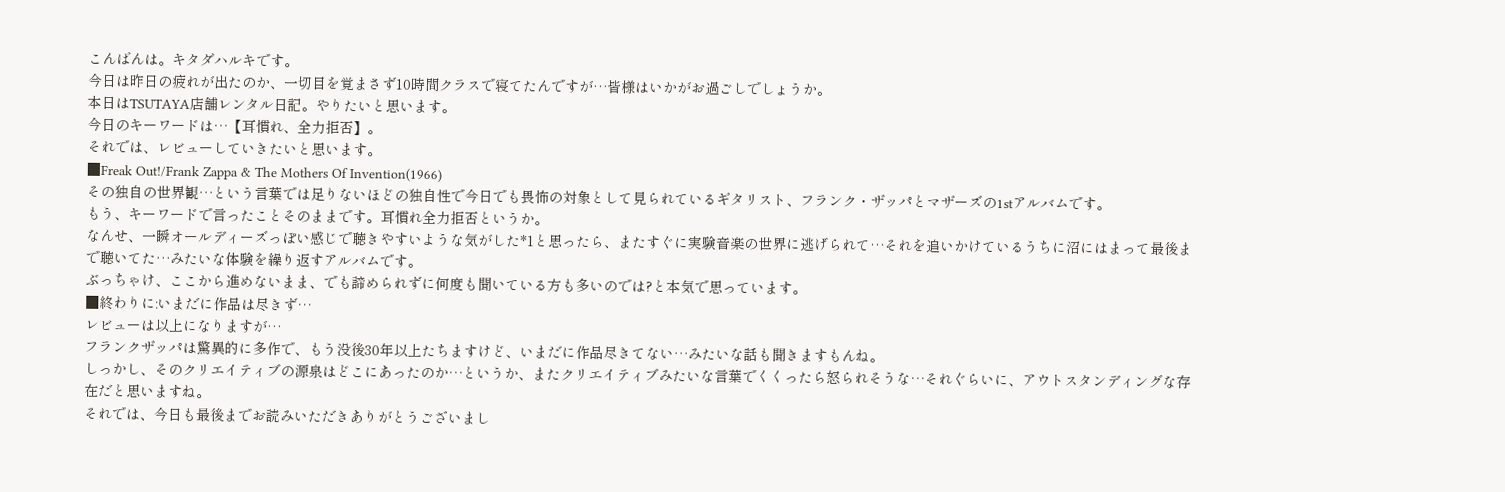こんばんは。キタダハルキです。
今日は昨日の疲れが出たのか、一切目を覚まさず10時間クラスで寝てたんですが…皆様はいかがお過ごしでしょうか。
本日はTSUTAYA店舗レンタル日記。やりたいと思います。
今日のキーワードは…【耳慣れ、全力拒否】。
それでは、レビューしていきたいと思います。
■Freak Out!/Frank Zappa & The Mothers Of Invention(1966)
その独自の世界観…という言葉では足りないほどの独自性で今日でも畏怖の対象として見られているギタリスト、フランク・ザッパとマザーズの1stアルバムです。
もう、キーワードで言ったことそのままです。耳慣れ全力拒否というか。
なんせ、一瞬オールディーズっぽい感じで聴きやすいような気がした*1と思ったら、またすぐに実験音楽の世界に逃げられて…それを追いかけているうちに沼にはまって最後まで聴いてた…みたいな体験を繰り返すアルバムです。
ぶっちゃけ、ここから進めないまま、でも諦められずに何度も聞いている方も多いのでは?と本気で思っています。
■終わりに:いまだに作品は尽きず…
レビューは以上になりますが…
フランクザッパは驚異的に多作で、もう没後30年以上たちますけど、いまだに作品尽きてない…みたいな話も聞きますもんね。
しっかし、そのクリエイティブの源泉はどこにあったのか…というか、またクリエイティブみたいな言葉でくくったら怒られそうな…それぐらいに、アウトスタンディングな存在だと思いますね。
それでは、今日も最後までお読みいただきありがとうございまし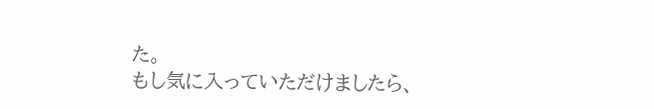た。
もし気に入っていただけましたら、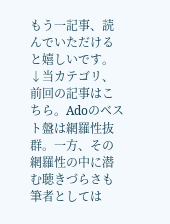もう一記事、読んでいただけると嬉しいです。
↓当カテゴリ、前回の記事はこちら。Adoのベスト盤は網羅性抜群。一方、その網羅性の中に潜む聴きづらさも筆者としては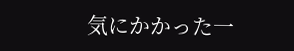気にかかった一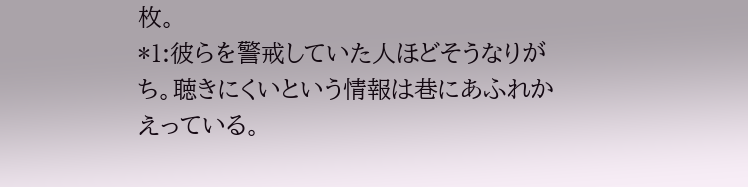枚。
*1:彼らを警戒していた人ほどそうなりがち。聴きにくいという情報は巷にあふれかえっている。